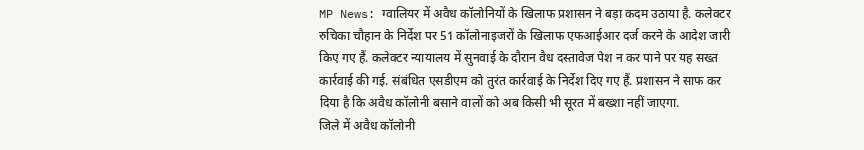MP News: ग्वालियर में अवैध कॉलोनियों के खिलाफ प्रशासन ने बड़ा कदम उठाया है. कलेक्टर रुचिका चौहान के निर्देश पर 51 कॉलोनाइजरों के खिलाफ एफआईआर दर्ज करने के आदेश जारी किए गए हैं. कलेक्टर न्यायालय में सुनवाई के दौरान वैध दस्तावेज पेश न कर पाने पर यह सख्त कार्रवाई की गई. संबंधित एसडीएम को तुरंत कार्रवाई के निर्देश दिए गए हैं. प्रशासन ने साफ कर दिया है कि अवैध कॉलोनी बसाने वालों को अब किसी भी सूरत में बख्शा नहीं जाएगा.
जिले में अवैध कॉलोनी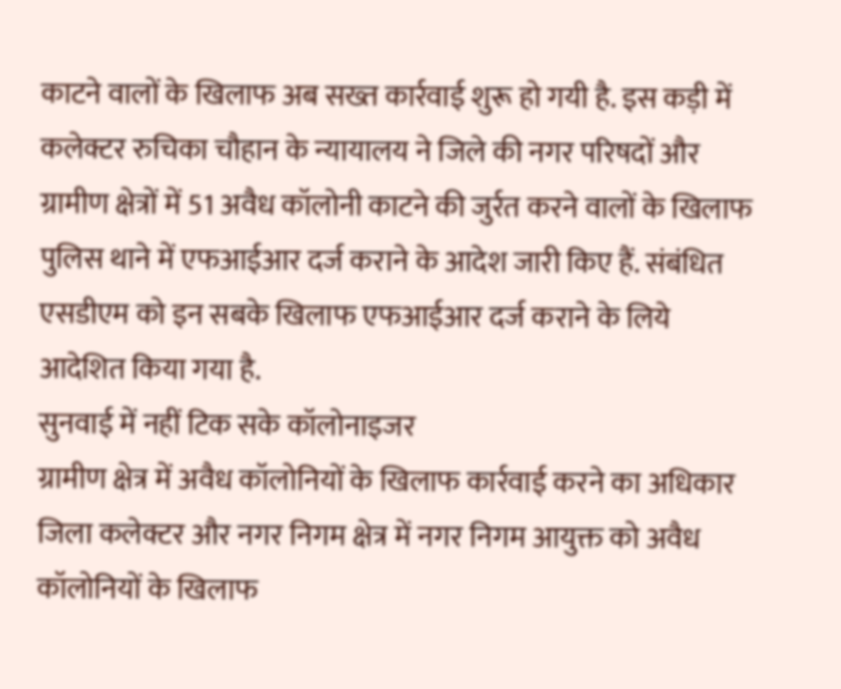काटने वालों के खिलाफ अब सख्त कार्रवाई शुरू हो गयी है. इस कड़ी में कलेक्टर रुचिका चौहान के न्यायालय ने जिले की नगर परिषदों और ग्रामीण क्षेत्रों में 51 अवैध कॉलोनी काटने की जुर्रत करने वालों के खिलाफ पुलिस थाने में एफआईआर दर्ज कराने के आदेश जारी किए हैं. संबंधित एसडीएम को इन सबके खिलाफ एफआईआर दर्ज कराने के लिये आदेशित किया गया है.
सुनवाई में नहीं टिक सके कॉलोनाइजर
ग्रामीण क्षेत्र में अवैध कॉलोनियों के खिलाफ कार्रवाई करने का अधिकार जिला कलेक्टर और नगर निगम क्षेत्र में नगर निगम आयुक्त को अवैध कॉलोनियों के खिलाफ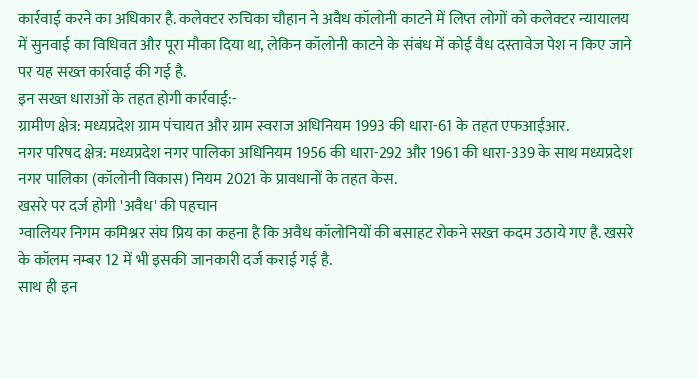कार्रवाई करने का अधिकार है. कलेक्टर रुचिका चौहान ने अवैध कॉलोनी काटने में लिप्त लोगों को कलेक्टर न्यायालय में सुनवाई का विधिवत और पूरा मौका दिया था, लेकिन कॉलोनी काटने के संबंध में कोई वैध दस्तावेज पेश न किए जाने पर यह सख्त कार्रवाई की गई है.
इन सख्त धाराओं के तहत होगी कार्रवाई:-
ग्रामीण क्षेत्र: मध्यप्रदेश ग्राम पंचायत और ग्राम स्वराज अधिनियम 1993 की धारा-61 के तहत एफआईआर.
नगर परिषद क्षेत्र: मध्यप्रदेश नगर पालिका अधिनियम 1956 की धारा-292 और 1961 की धारा-339 के साथ मध्यप्रदेश नगर पालिका (कॉलोनी विकास) नियम 2021 के प्रावधानों के तहत केस.
खसरे पर दर्ज होगी 'अवैध' की पहचान
ग्वालियर निगम कमिश्नर संघ प्रिय का कहना है कि अवैध कॉलोनियों की बसाहट रोकने सख्त कदम उठाये गए है. खसरे के कॉलम नम्बर 12 में भी इसकी जानकारी दर्ज कराई गई है.
साथ ही इन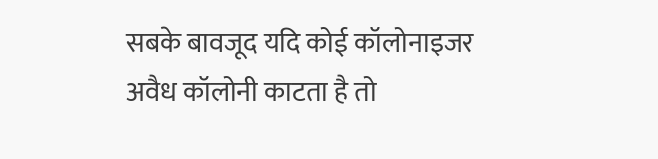सबके बावजूद यदि कोई कॉलोनाइजर अवैध कॉलोनी काटता है तो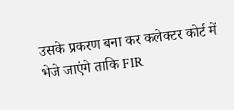उसके प्रकरण बना कर कलेक्टर कोर्ट में भेजे जाएंगे ताकि FIR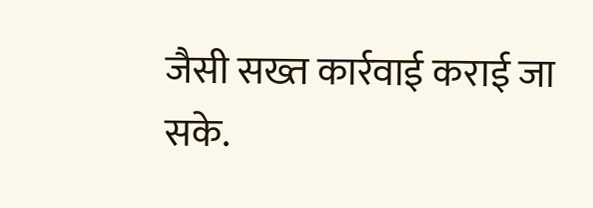जैसी सख्त कार्रवाई कराई जा सके.